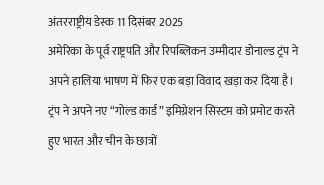अंतरराष्ट्रीय डेस्क 11 दिसंबर 2025
अमेरिका के पूर्व राष्ट्रपति और रिपब्लिकन उम्मीदार डोनाल्ड ट्रंप ने अपने हालिया भाषण में फिर एक बड़ा विवाद खड़ा कर दिया है। ट्रंप ने अपने नए “गोल्ड कार्ड” इमिग्रेशन सिस्टम को प्रमोट करते हुए भारत और चीन के छात्रों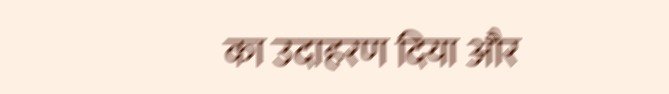का उदाहरण दिया और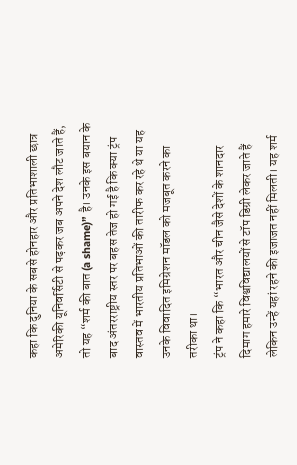कहा कि दुनिया के सबसे होनहार और प्रतिभाशाली छात्र अमेरिकी यूनिवर्सिटी से पढ़कर जब अपने देश लौट जाते हैं, तो यह “शर्म की बात (a shame)” है। उनके इस बयान के बाद अंतरराष्ट्रीय स्तर पर बहस तेज हो गई है कि क्या ट्रंप वास्तव में भारतीय प्रतिभाओं की तारीफ कर रहे थे या यह उनके विवादित इमिग्रेशन मॉडल को मजबूत करने का तरीका था।
ट्रंप ने कहा कि “भारत और चीन जैसे देशों के शानदार दिमाग हमारे विश्वविद्यालयों से टॉप डिग्री लेकर जाते हैं लेकिन उन्हें यहां रहने की इजाजत नहीं मिलती। यह शर्म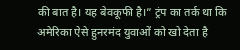की बात है। यह बेवकूफी है।” ट्रंप का तर्क था कि अमेरिका ऐसे हुनरमंद युवाओं को खो देता है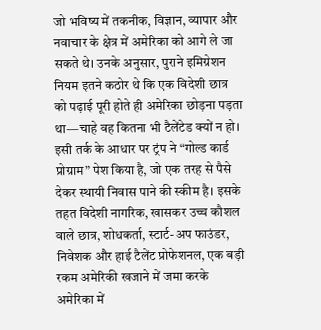जो भविष्य में तकनीक, विज्ञान, व्यापार और नवाचार के क्षेत्र में अमेरिका को आगे ले जा सकते थे। उनके अनुसार, पुराने इमिग्रेशन नियम इतने कठोर थे कि एक विदेशी छात्र को पढ़ाई पूरी होते ही अमेरिका छोड़ना पड़ता था—चाहे वह कितना भी टैलेंटेड क्यों न हो।
इसी तर्क के आधार पर ट्रंप ने “गोल्ड कार्ड प्रोग्राम” पेश किया है, जो एक तरह से पैसे देकर स्थायी निवास पाने की स्कीम है। इसके तहत विदेशी नागरिक, खासकर उच्च कौशल वाले छात्र, शोधकर्ता, स्टार्ट-अप फाउंडर, निवेशक और हाई टैलेंट प्रोफेशनल, एक बड़ी रकम अमेरिकी खजाने में जमा करके अमेरिका में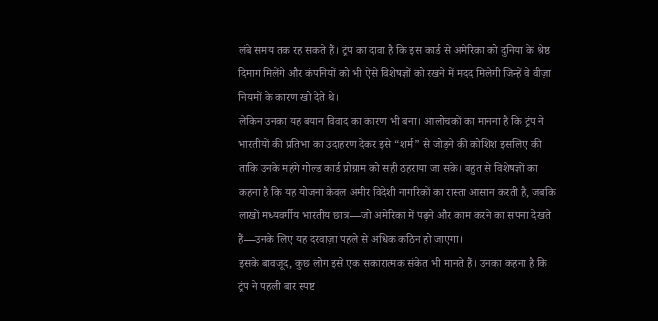लंबे समय तक रह सकते हैं। ट्रंप का दावा है कि इस कार्ड से अमेरिका को दुनिया के श्रेष्ठ दिमाग मिलेंगे और कंपनियों को भी ऐसे विशेषज्ञों को रखने में मदद मिलेगी जिन्हें वे वीज़ा नियमों के कारण खो देते थे।
लेकिन उनका यह बयान विवाद का कारण भी बना। आलोचकों का मानना है कि ट्रंप ने भारतीयों की प्रतिभा का उदाहरण देकर इसे “शर्म” से जोड़ने की कोशिश इसलिए की ताकि उनके महंगे गोल्ड कार्ड प्रोग्राम को सही ठहराया जा सके। बहुत से विशेषज्ञों का कहना है कि यह योजना केवल अमीर विदेशी नागरिकों का रास्ता आसान करती है, जबकि लाखों मध्यवर्गीय भारतीय छात्र—जो अमेरिका में पढ़ने और काम करने का सपना देखते हैं—उनके लिए यह दरवाज़ा पहले से अधिक कठिन हो जाएगा।
इसके बावजूद, कुछ लोग इसे एक सकारात्मक संकेत भी मानते हैं। उनका कहना है कि ट्रंप ने पहली बार स्पष्ट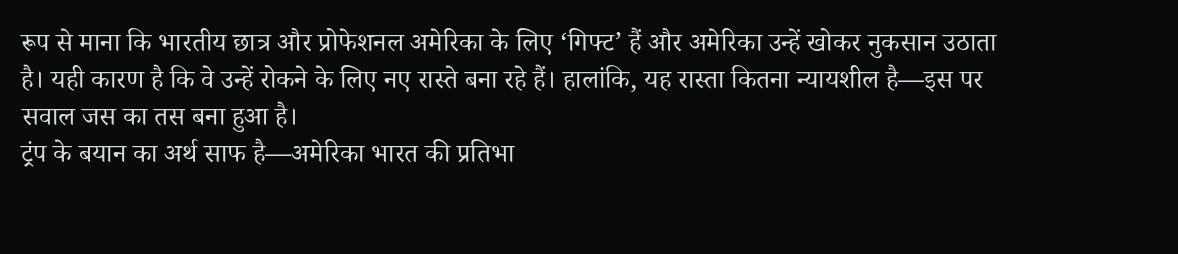रूप से माना कि भारतीय छात्र और प्रोफेशनल अमेरिका के लिए ‘गिफ्ट’ हैं और अमेरिका उन्हें खोकर नुकसान उठाता है। यही कारण है कि वे उन्हें रोकने के लिए नए रास्ते बना रहे हैं। हालांकि, यह रास्ता कितना न्यायशील है—इस पर सवाल जस का तस बना हुआ है।
ट्रंप के बयान का अर्थ साफ है—अमेरिका भारत की प्रतिभा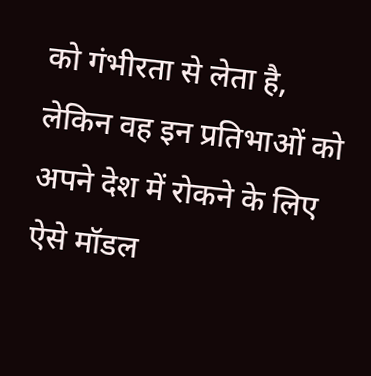को गंभीरता से लेता है, लेकिन वह इन प्रतिभाओं को अपने देश में रोकने के लिए ऐसे मॉडल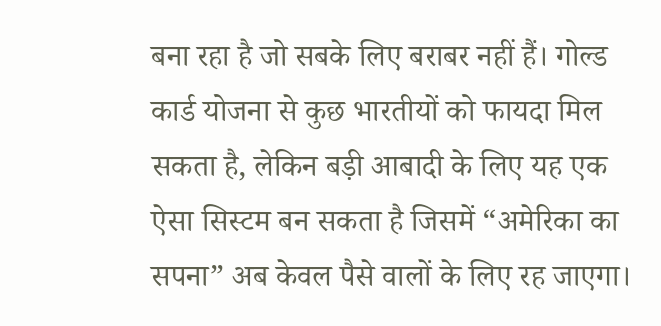बना रहा है जो सबके लिए बराबर नहीं हैं। गोल्ड कार्ड योजना से कुछ भारतीयों को फायदा मिल सकता है, लेकिन बड़ी आबादी के लिए यह एक ऐसा सिस्टम बन सकता है जिसमें “अमेरिका का सपना” अब केवल पैसे वालों के लिए रह जाएगा।